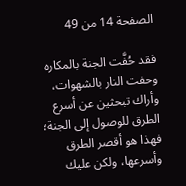الصفحة 14 من 49

فقد حُفَّت الجنة بالمكاره وحفت النار بالشهوات، وأراك تبحثين عن أسرع الطرق للوصول إلى الجنة؛ فهذا هو أقصر الطرق وأسرعها، ولكن عليك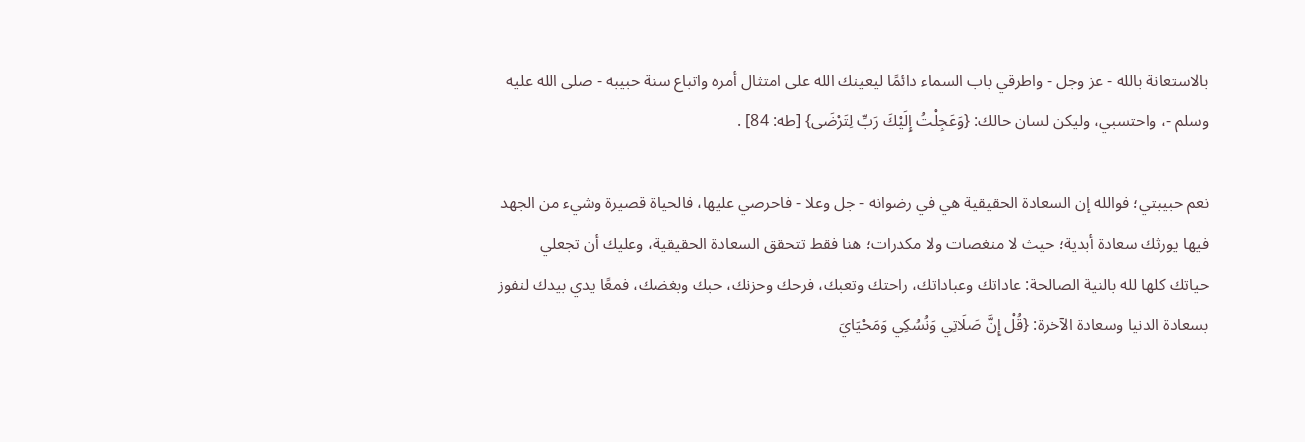بالاستعانة بالله - عز وجل - واطرقي باب السماء دائمًا ليعينك الله على امتثال أمره واتباع سنة حبيبه - صلى الله عليه وسلم -، واحتسبي، وليكن لسان حالك: {وَعَجِلْتُ إِلَيْكَ رَبِّ لِتَرْضَى} [طه: 84] .

نعم حبيبتي؛ فوالله إن السعادة الحقيقية هي في رضوانه - جل وعلا - فاحرصي عليها، فالحياة قصيرة وشيء من الجهد فيها يورثك سعادة أبدية؛ حيث لا منغصات ولا مكدرات؛ هنا فقط تتحقق السعادة الحقيقية، وعليك أن تجعلي حياتك كلها لله بالنية الصالحة: عاداتك وعباداتك، راحتك وتعبك، فرحك وحزنك، حبك وبغضك، فمعًا يدي بيدك لنفوز بسعادة الدنيا وسعادة الآخرة: {قُلْ إِنَّ صَلَاتِي وَنُسُكِي وَمَحْيَايَ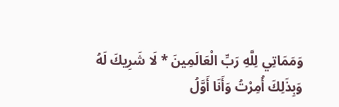وَمَمَاتِي لِلَّهِ رَبِّ الْعَالَمِينَ * لَا شَرِيكَ لَهُ وَبِذَلِكَ أُمِرْتُ وَأَنَا أَوَّلُ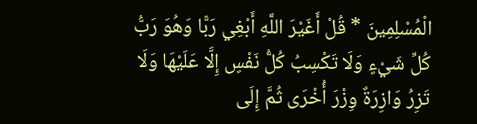الْمُسْلِمِينَ * قُلْ أَغَيْرَ اللَّهِ أَبْغِي رَبًّا وَهُوَ رَبُّ كُلِّ شَيْءٍ وَلَا تَكْسِبُ كُلُّ نَفْسٍ إِلَّا عَلَيْهَا وَلَا تَزِرُ وَازِرَةٌ وِزْرَ أُخْرَى ثُمَّ إِلَى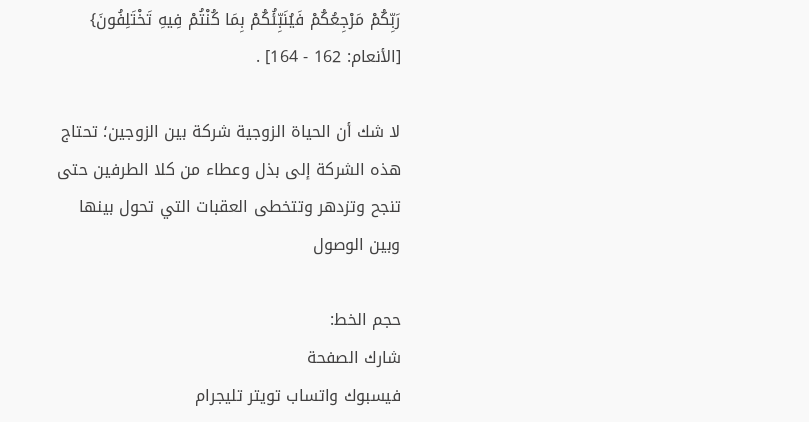رَبِّكُمْ مَرْجِعُكُمْ فَيُنَبِّئُكُمْ بِمَا كُنْتُمْ فِيهِ تَخْتَلِفُونَ} [الأنعام: 162 - 164] .

لا شك أن الحياة الزوجية شركة بين الزوجين؛ تحتاج هذه الشركة إلى بذل وعطاء من كلا الطرفين حتى تنجح وتزدهر وتتخطى العقبات التي تحول بينها وبين الوصول

حجم الخط:
شارك الصفحة
فيسبوك واتساب تويتر تليجرام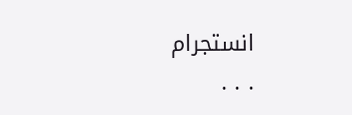انستجرام
. . .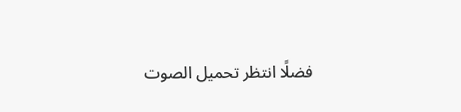فضلًا انتظر تحميل الصوت